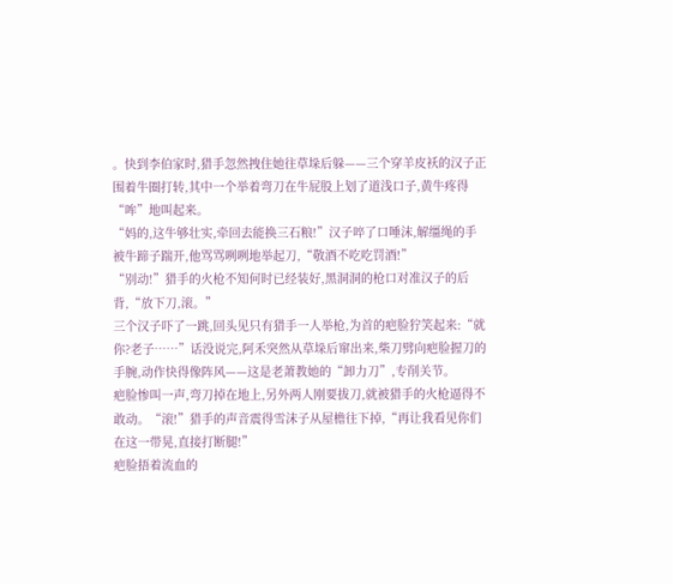。快到李伯家时,猎手忽然拽住她往草垛后躲——三个穿羊皮袄的汉子正围着牛圈打转,其中一个举着弯刀在牛屁股上划了道浅口子,黄牛疼得“哞”地叫起来。
“妈的,这牛够壮实,牵回去能换三石粮!”汉子啐了口唾沫,解缰绳的手被牛蹄子踹开,他骂骂咧咧地举起刀,“敬酒不吃吃罚酒!”
“别动!”猎手的火枪不知何时已经装好,黑洞洞的枪口对准汉子的后背,“放下刀,滚。”
三个汉子吓了一跳,回头见只有猎手一人举枪,为首的疤脸狞笑起来:“就你?老子……”话没说完,阿禾突然从草垛后窜出来,柴刀劈向疤脸握刀的手腕,动作快得像阵风——这是老萧教她的“卸力刀”,专削关节。
疤脸惨叫一声,弯刀掉在地上,另外两人刚要拔刀,就被猎手的火枪逼得不敢动。“滚!”猎手的声音震得雪沫子从屋檐往下掉,“再让我看见你们在这一带晃,直接打断腿!”
疤脸捂着流血的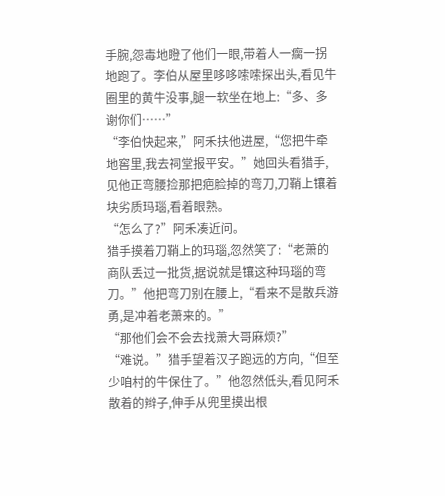手腕,怨毒地瞪了他们一眼,带着人一瘸一拐地跑了。李伯从屋里哆哆嗦嗦探出头,看见牛圈里的黄牛没事,腿一软坐在地上:“多、多谢你们……”
“李伯快起来,”阿禾扶他进屋,“您把牛牵地窖里,我去祠堂报平安。”她回头看猎手,见他正弯腰捡那把疤脸掉的弯刀,刀鞘上镶着块劣质玛瑙,看着眼熟。
“怎么了?”阿禾凑近问。
猎手摸着刀鞘上的玛瑙,忽然笑了:“老萧的商队丢过一批货,据说就是镶这种玛瑙的弯刀。”他把弯刀别在腰上,“看来不是散兵游勇,是冲着老萧来的。”
“那他们会不会去找萧大哥麻烦?”
“难说。”猎手望着汉子跑远的方向,“但至少咱村的牛保住了。”他忽然低头,看见阿禾散着的辫子,伸手从兜里摸出根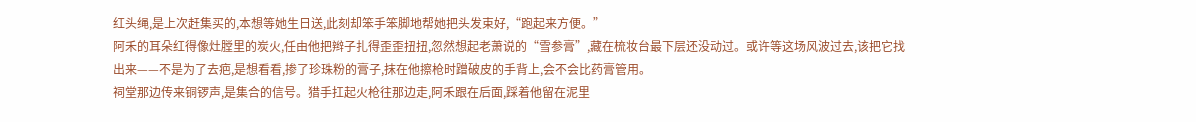红头绳,是上次赶集买的,本想等她生日送,此刻却笨手笨脚地帮她把头发束好,“跑起来方便。”
阿禾的耳朵红得像灶膛里的炭火,任由他把辫子扎得歪歪扭扭,忽然想起老萧说的“雪参膏”,藏在梳妆台最下层还没动过。或许等这场风波过去,该把它找出来——不是为了去疤,是想看看,掺了珍珠粉的膏子,抹在他擦枪时蹭破皮的手背上,会不会比药膏管用。
祠堂那边传来铜锣声,是集合的信号。猎手扛起火枪往那边走,阿禾跟在后面,踩着他留在泥里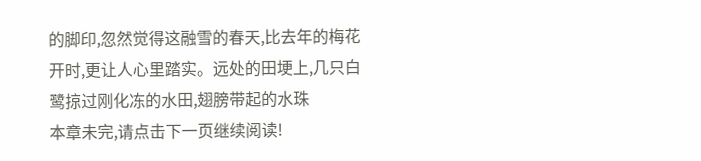的脚印,忽然觉得这融雪的春天,比去年的梅花开时,更让人心里踏实。远处的田埂上,几只白鹭掠过刚化冻的水田,翅膀带起的水珠
本章未完,请点击下一页继续阅读!